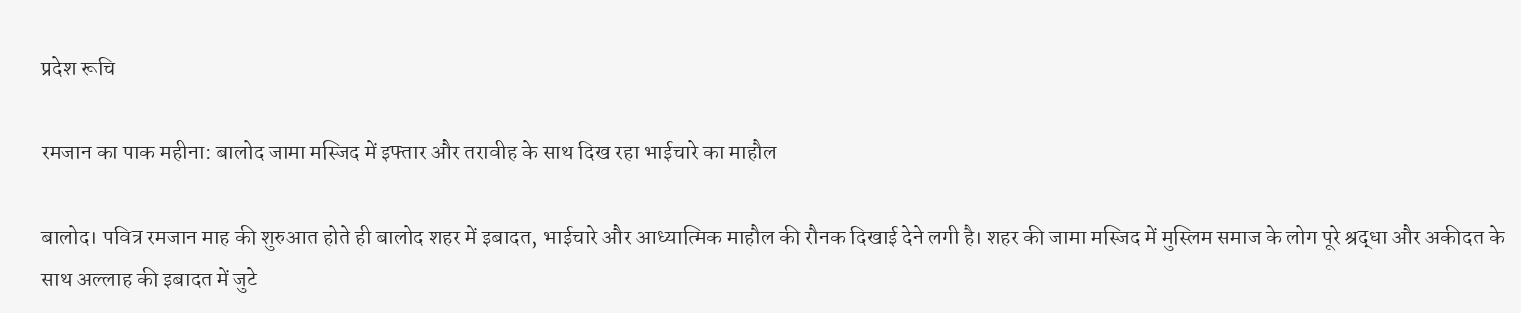प्रदेश रूचि

रमजान का पाक महीना: बालोद जामा मस्जिद में इफ्तार और तरावीह के साथ दिख रहा भाईचारे का माहौल

बालोद। पवित्र रमजान माह की शुरुआत होते ही बालोद शहर में इबादत, भाईचारे और आध्यात्मिक माहौल की रौनक दिखाई देने लगी है। शहर की जामा मस्जिद में मुस्लिम समाज के लोग पूरे श्रद्धा और अकीदत के साथ अल्लाह की इबादत में जुटे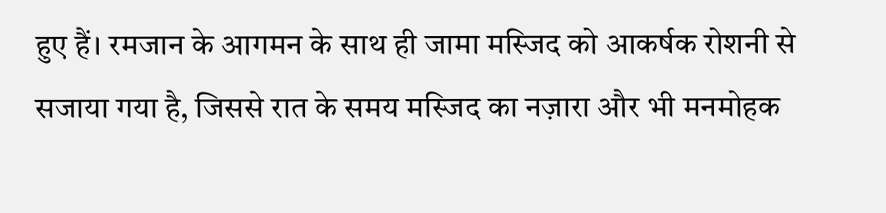हुए हैं। रमजान के आगमन के साथ ही जामा मस्जिद को आकर्षक रोशनी से सजाया गया है, जिससे रात के समय मस्जिद का नज़ारा और भी मनमोहक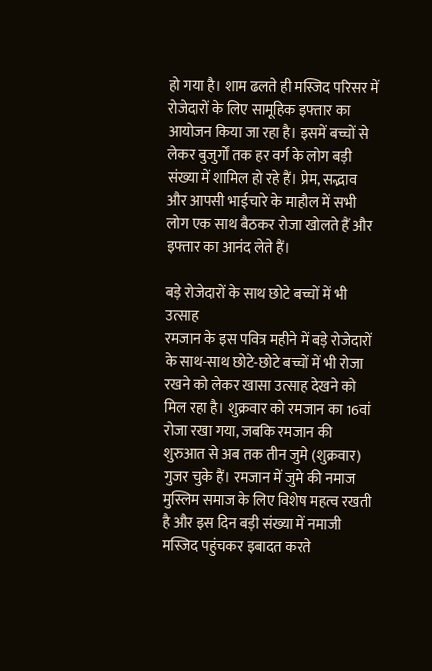हो गया है। शाम ढलते ही मस्जिद परिसर में रोजेदारों के लिए सामूहिक इफ्तार का आयोजन किया जा रहा है। इसमें बच्चों से लेकर बुजुर्गों तक हर वर्ग के लोग बड़ी संख्या में शामिल हो रहे हैं। प्रेम, सद्भाव और आपसी भाईचारे के माहौल में सभी लोग एक साथ बैठकर रोजा खोलते हैं और इफ्तार का आनंद लेते हैं।

बड़े रोजेदारों के साथ छोटे बच्चों में भी उत्साह
रमजान के इस पवित्र महीने में बड़े रोजेदारों के साथ-साथ छोटे-छोटे बच्चों में भी रोजा रखने को लेकर खासा उत्साह देखने को मिल रहा है। शुक्रवार को रमजान का 16वां रोजा रखा गया, जबकि रमजान की शुरुआत से अब तक तीन जुमे (शुक्रवार) गुजर चुके हैं। रमजान में जुमे की नमाज मुस्लिम समाज के लिए विशेष महत्व रखती है और इस दिन बड़ी संख्या में नमाजी मस्जिद पहुंचकर इबादत करते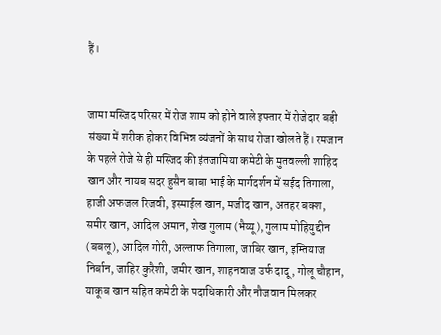हैं।


जामा मस्जिद परिसर में रोज शाम को होने वाले इफ्तार में रोजेदार बड़ी संख्या में शरीक होकर विभिन्न व्यंजनों के साथ रोजा खोलते हैं। रमजान के पहले रोजे से ही मस्जिद की इंतजामिया कमेटी के मुतवल्ली शाहिद खान और नायब सदर हुसैन बाबा भाई के मार्गदर्शन में सईद तिगाला, हाजी अफजल रिजवी, इस्माईल खान, मजीद खान, अतहर बक्श, समीर खान, आदिल अमान, शेख गुलाम (भैय्यू), गुलाम मोहियुद्दीन (बबलू), आदिल गोरी, अल्ताफ तिगाला, जाबिर खान, इम्तियाज निर्बान, जाहिर कुरैशी, जमीर खान, शाहनवाज उर्फ दादू, गोलू चौहान, याकूब खान सहित कमेटी के पदाधिकारी और नौजवान मिलकर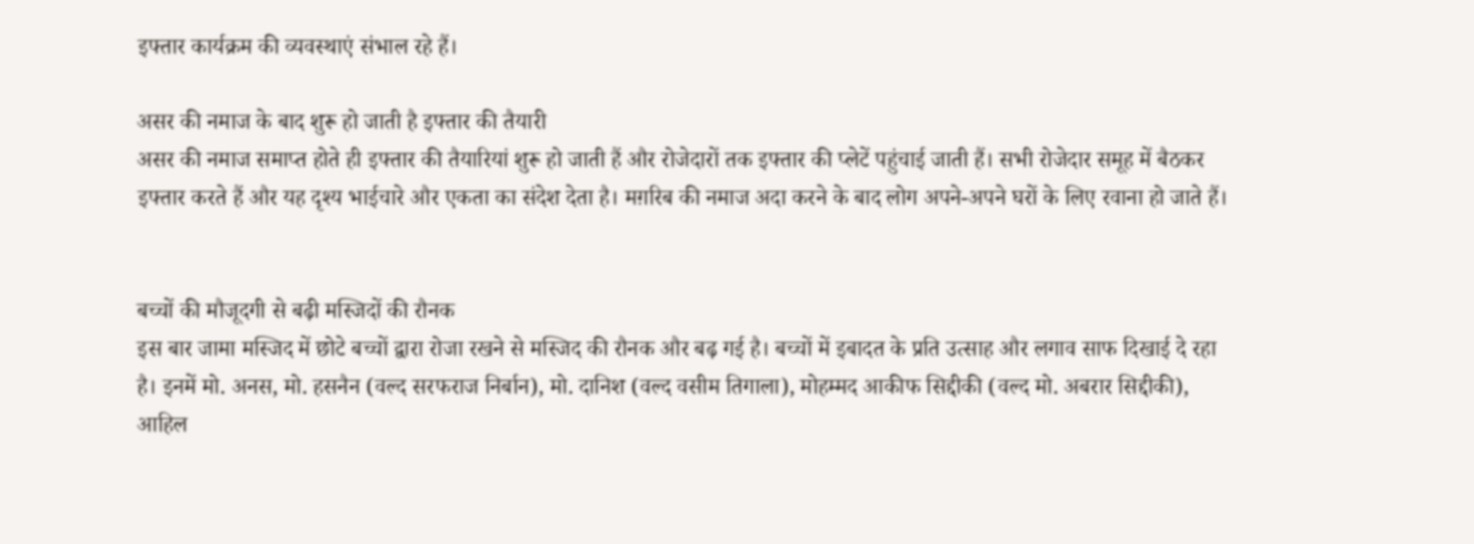इफ्तार कार्यक्रम की व्यवस्थाएं संभाल रहे हैं।

असर की नमाज के बाद शुरू हो जाती है इफ्तार की तैयारी
असर की नमाज समाप्त होते ही इफ्तार की तैयारियां शुरू हो जाती हैं और रोजेदारों तक इफ्तार की प्लेटें पहुंचाई जाती हैं। सभी रोजेदार समूह में बैठकर इफ्तार करते हैं और यह दृश्य भाईचारे और एकता का संदेश देता है। मग़रिब की नमाज अदा करने के बाद लोग अपने-अपने घरों के लिए रवाना हो जाते हैं।


बच्चों की मौजूदगी से बढ़ी मस्जिदों की रौनक
इस बार जामा मस्जिद में छोटे बच्चों द्वारा रोजा रखने से मस्जिद की रौनक और बढ़ गई है। बच्चों में इबादत के प्रति उत्साह और लगाव साफ दिखाई दे रहा है। इनमें मो. अनस, मो. हसनैन (वल्द सरफराज निर्बान), मो. दानिश (वल्द वसीम तिगाला), मोहम्मद आकीफ सिद्दीकी (वल्द मो. अबरार सिद्दीकी), आहिल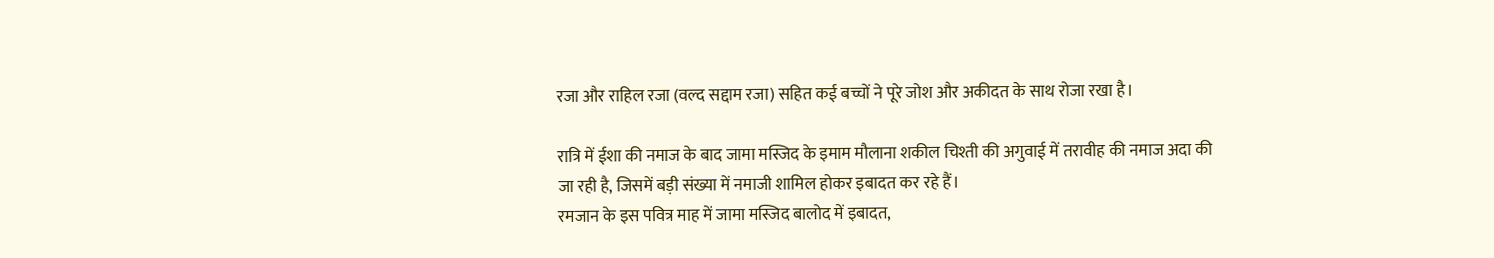रजा और राहिल रजा (वल्द सद्दाम रजा) सहित कई बच्चों ने पूरे जोश और अकीदत के साथ रोजा रखा है।

रात्रि में ईशा की नमाज के बाद जामा मस्जिद के इमाम मौलाना शकील चिश्ती की अगुवाई में तरावीह की नमाज अदा की जा रही है, जिसमें बड़ी संख्या में नमाजी शामिल होकर इबादत कर रहे हैं।
रमजान के इस पवित्र माह में जामा मस्जिद बालोद में इबादत,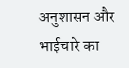अनुशासन और भाईचारे का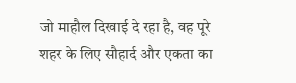जो माहौल दिखाई दे रहा है, वह पूरे शहर के लिए सौहार्द और एकता का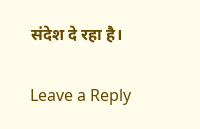संदेश दे रहा है।

Leave a Reply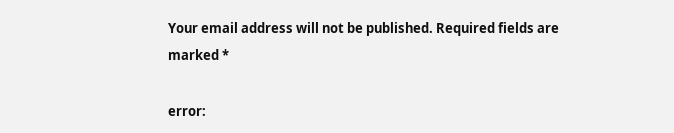Your email address will not be published. Required fields are marked *

error: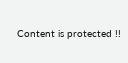Content is protected !!